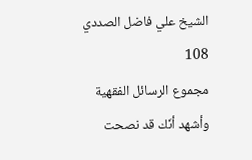الشيخ علي فاضل الصددي
108
مجموع الرسائل الفقهية
وأشهد أنّك قد نصحت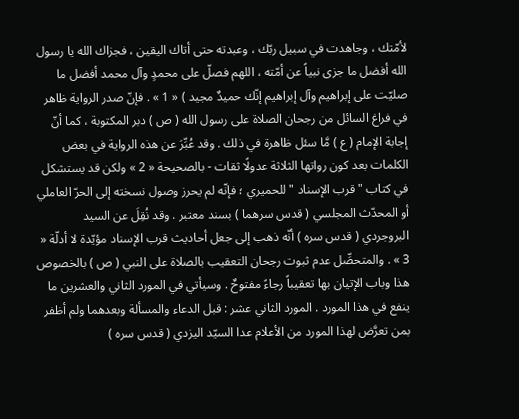لأمّتك ، وجاهدت في سبيل ربّك ، وعبدته حتى أتاك اليقين ، فجزاك الله يا رسول الله أفضل ما جزى نبياً عن أمّته ، اللهم فصلّ على محمدٍ وآل محمد أفضل ما صليّت على إبراهيم وآل إبراهيم إنّك حميدٌ مجيد ) « 1 » . فإنّ صدر الرواية ظاهر في فراغ السائل من رجحان الصلاة على رسول الله ( ص ) دبر المكتوبة ، كما أنّ إجابة الإمام ( ع ) مَّا سئل ظاهرة في ذلك . وقد عُبِّرَ عن هذه الرواية في بعض الكلمات بعد كون رواتها الثلاثة عدولًا ثقات - بالصحيحة « 2 » ولكن قد يستشكل في كتاب " قرب الإسناد " للحميري ؛ فإنّه لم يحرز وصول نسخته إلى الحرّ العاملي أو المحدّث المجلسي ( قدس سرهما ) بسند معتبر . وقد نُقِلَ عن السيد البروجردي ( قدس سره ) أنّه ذهب إلى جعل أحاديث قرب الإسناد مؤيّدة لا أدلّة « 3 » . والمتحصِّل عدم ثبوت رجحان التعقيب بالصلاة على النبي ( ص ) بالخصوص هذا وباب الإتيان بها تعقيباً رجاءً مفتوحٌ . وسيأتي في المورد الثاني والعشرين ما ينفع في هذا المورد . المورد الثاني عشر : قبل الدعاء والمسألة وبعدهما ولم أظفر بمن تعرَّض لهذا المورد من الأعلام عدا السيّد اليزدي ( قدس سره )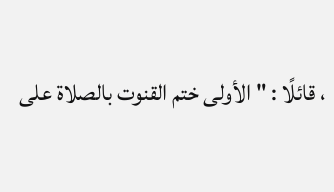، قائلًا : " الأولى ختم القنوت بالصلاة على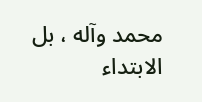محمد وآله ، بل الابتداء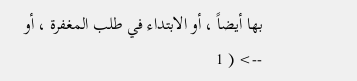بها أيضاً ، أو الابتداء في طلب المغفرة ، أو
--> ( 1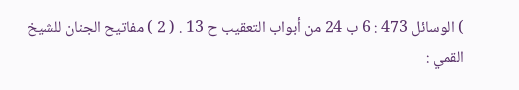) الوسائل 473 : 6 ب 24 من أبواب التعقيب ح 13 . ( 2 ) مفاتيح الجنان للشيخ القمي :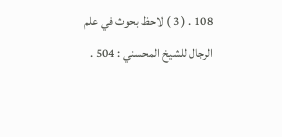108 . ( 3 ) لاحظ بحوث في علم الرجال للشيخ المحسني : 504 .